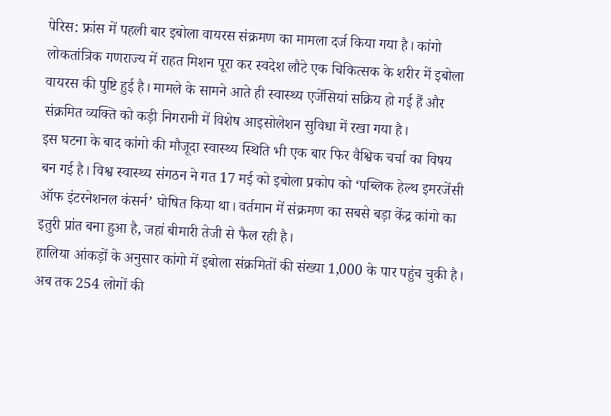पेरिस: फ्रांस में पहली बार इबोला वायरस संक्रमण का मामला दर्ज किया गया है। कांगो लोकतांत्रिक गणराज्य में राहत मिशन पूरा कर स्वदेश लौटे एक चिकित्सक के शरीर में इबोला वायरस की पुष्टि हुई है। मामले के सामने आते ही स्वास्थ्य एजेंसियां सक्रिय हो गई हैं और संक्रमित व्यक्ति को कड़ी निगरानी में विशेष आइसोलेशन सुविधा में रखा गया है।
इस घटना के बाद कांगो की मौजूदा स्वास्थ्य स्थिति भी एक बार फिर वैश्विक चर्चा का विषय बन गई है। विश्व स्वास्थ्य संगठन ने गत 17 मई को इबोला प्रकोप को ‘पब्लिक हेल्थ इमरजेंसी ऑफ इंटरनेशनल कंसर्न’ घोषित किया था। वर्तमान में संक्रमण का सबसे बड़ा केंद्र कांगो का इतुरी प्रांत बना हुआ है, जहां बीमारी तेजी से फैल रही है।
हालिया आंकड़ों के अनुसार कांगो में इबोला संक्रमितों की संख्या 1,000 के पार पहुंच चुकी है। अब तक 254 लोगों की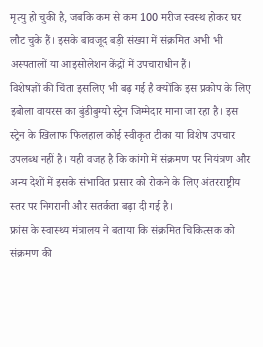मृत्यु हो चुकी है, जबकि कम से कम 100 मरीज स्वस्थ होकर घर लौट चुके हैं। इसके बावजूद बड़ी संख्या में संक्रमित अभी भी अस्पतालों या आइसोलेशन केंद्रों में उपचाराधीन हैं।
विशेषज्ञों की चिंता इसलिए भी बढ़ गई है क्योंकि इस प्रकोप के लिए इबोला वायरस का बुंडीबुग्यो स्ट्रेन जिम्मेदार माना जा रहा है। इस स्ट्रेन के खिलाफ फिलहाल कोई स्वीकृत टीका या विशेष उपचार उपलब्ध नहीं है। यही वजह है कि कांगो में संक्रमण पर नियंत्रण और अन्य देशों में इसके संभावित प्रसार को रोकने के लिए अंतरराष्ट्रीय स्तर पर निगरानी और सतर्कता बढ़ा दी गई है।
फ्रांस के स्वास्थ्य मंत्रालय ने बताया कि संक्रमित चिकित्सक को संक्रमण की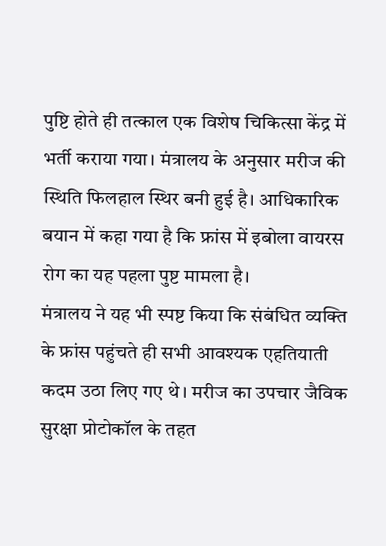पुष्टि होते ही तत्काल एक विशेष चिकित्सा केंद्र में भर्ती कराया गया। मंत्रालय के अनुसार मरीज की स्थिति फिलहाल स्थिर बनी हुई है। आधिकारिक बयान में कहा गया है कि फ्रांस में इबोला वायरस रोग का यह पहला पुष्ट मामला है।
मंत्रालय ने यह भी स्पष्ट किया कि संबंधित व्यक्ति के फ्रांस पहुंचते ही सभी आवश्यक एहतियाती कदम उठा लिए गए थे। मरीज का उपचार जैविक सुरक्षा प्रोटोकॉल के तहत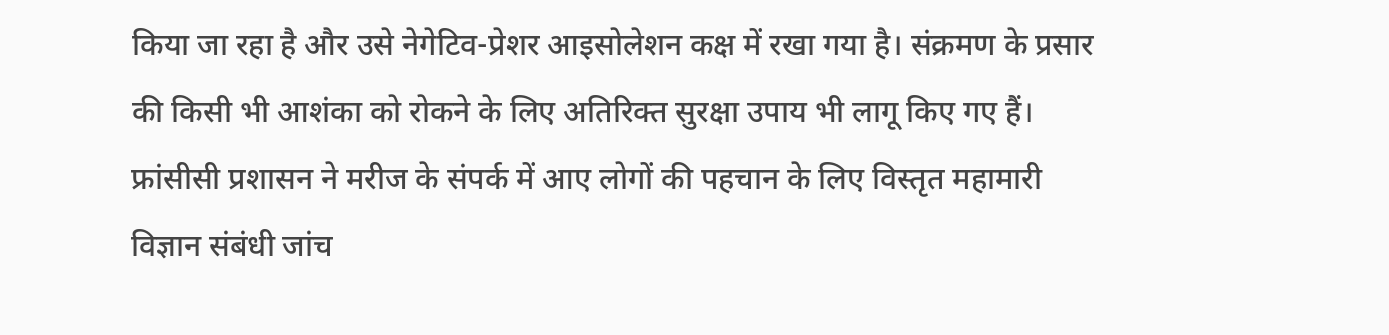किया जा रहा है और उसे नेगेटिव-प्रेशर आइसोलेशन कक्ष में रखा गया है। संक्रमण के प्रसार की किसी भी आशंका को रोकने के लिए अतिरिक्त सुरक्षा उपाय भी लागू किए गए हैं।
फ्रांसीसी प्रशासन ने मरीज के संपर्क में आए लोगों की पहचान के लिए विस्तृत महामारी विज्ञान संबंधी जांच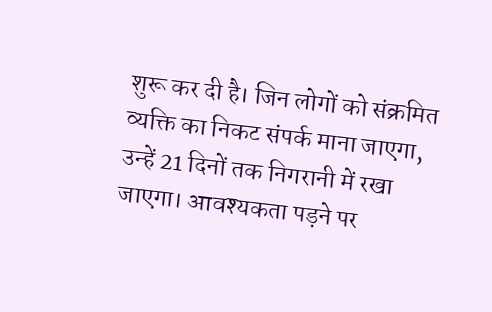शुरू कर दी है। जिन लोगों को संक्रमित व्यक्ति का निकट संपर्क माना जाएगा, उन्हें 21 दिनों तक निगरानी में रखा जाएगा। आवश्यकता पड़ने पर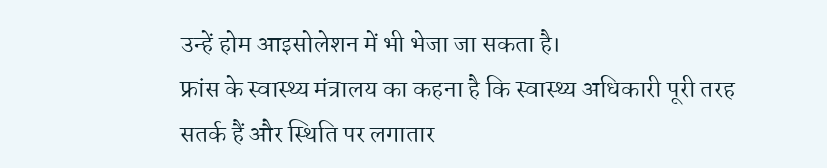उन्हें होम आइसोलेशन में भी भेजा जा सकता है।
फ्रांस के स्वास्थ्य मंत्रालय का कहना है कि स्वास्थ्य अधिकारी पूरी तरह सतर्क हैं और स्थिति पर लगातार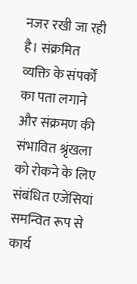नजर रखी जा रही है। संक्रमित व्यक्ति के संपर्कों का पता लगाने और संक्रमण की संभावित श्रृंखला को रोकने के लिए संबंधित एजेंसियां समन्वित रूप से कार्य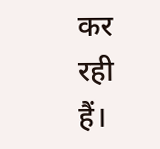कर रही हैं।